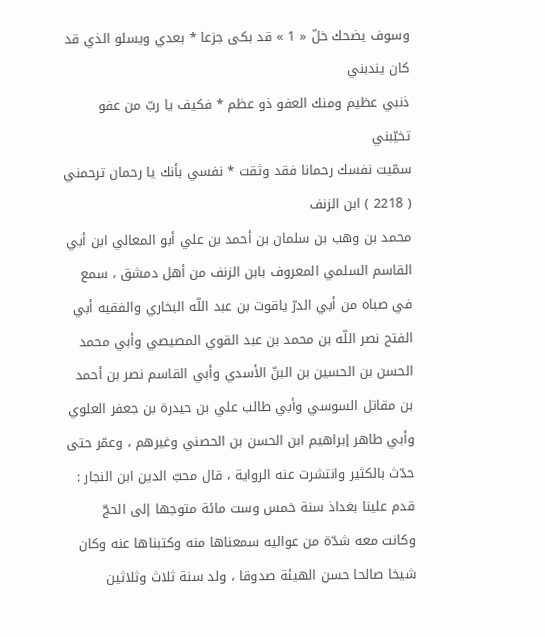وسوف يضحك خلّ « 1 » قد بكى جزعا * بعدي ويسلو الذي قد كان يندبني
ذنبي عظيم ومنك العفو ذو عظم * فكيف يا ربّ من عفو تخيّبني
سمّيت نفسك رحمانا فقد وثقت * نفسي بأنك يا رحمان ترحمني
( 2218 ) ابن الزنف
محمد بن وهب بن سلمان بن أحمد بن علي أبو المعالي ابن أبي القاسم السلمي المعروف بابن الزنف من أهل دمشق ، سمع في صباه من أبي الدرّ ياقوت بن عبد اللّه البخاري والفقيه أبي الفتح نصر اللّه بن محمد بن عبد القوي المصيصي وأبي محمد الحسن بن الحسين بن البنّ الأسدي وأبي القاسم نصر بن أحمد بن مقاتل السوسي وأبي طالب علي بن حيدرة بن جعفر العلوي وأبي طاهر إبراهيم ابن الحسن بن الحصني وغيرهم ، وعمّر حتى حدّث بالكثير وانتشرت عنه الرواية ، قال محبّ الدين ابن النجار : قدم علينا بغداذ سنة خمس وست مائة متوجها إلى الحجّ وكانت معه شدّة من عواليه سمعناها منه وكتبناها عنه وكان شيخا صالحا حسن الهيئة صدوقا ، ولد سنة ثلاث وثلاثين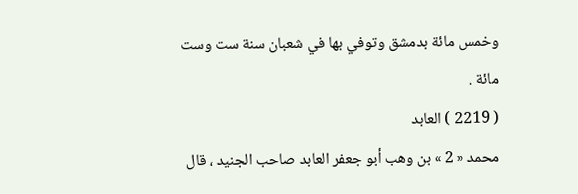وخمس مائة بدمشق وتوفي بها في شعبان سنة ست وست مائة .
( 2219 ) العابد
محمد « 2 » بن وهب أبو جعفر العابد صاحب الجنيد ، قال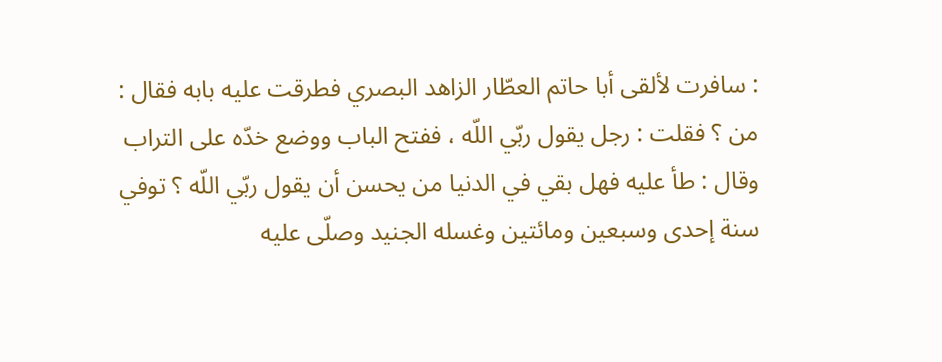: سافرت لألقى أبا حاتم العطّار الزاهد البصري فطرقت عليه بابه فقال : من ؟ فقلت : رجل يقول ربّي اللّه ، ففتح الباب ووضع خدّه على التراب وقال : طأ عليه فهل بقي في الدنيا من يحسن أن يقول ربّي اللّه ؟ توفي سنة إحدى وسبعين ومائتين وغسله الجنيد وصلّى عليه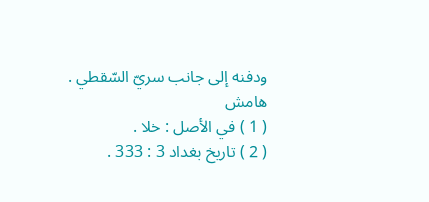ودفنه إلى جانب سريّ السّقطي .
هامش
( 1 ) في الأصل : خلا .
( 2 ) تاريخ بغداد 3 : 333 .